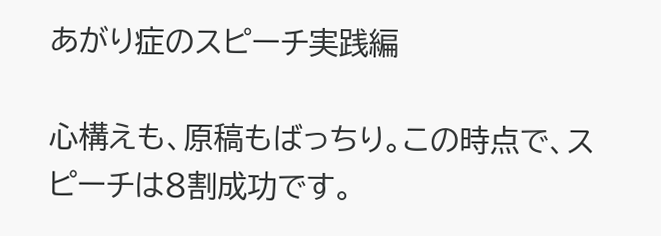あがり症のスピーチ実践編

心構えも、原稿もばっちり。この時点で、スピーチは8割成功です。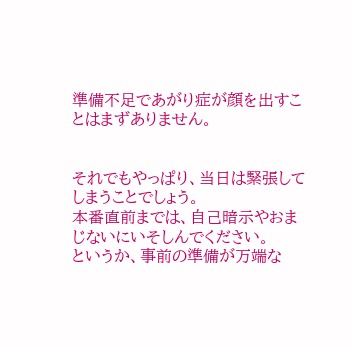準備不足であがり症が顔を出すことはまずありません。


それでもやっぱり、当日は緊張してしまうことでしょう。
本番直前までは、自己暗示やおまじないにいそしんでください。
というか、事前の準備が万端な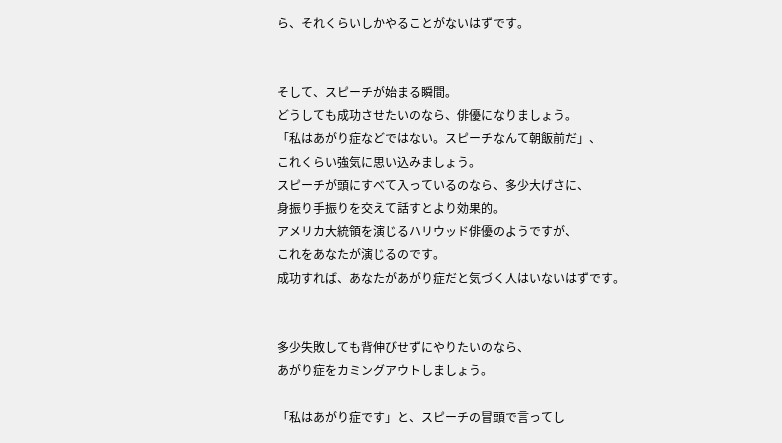ら、それくらいしかやることがないはずです。


そして、スピーチが始まる瞬間。
どうしても成功させたいのなら、俳優になりましょう。
「私はあがり症などではない。スピーチなんて朝飯前だ」、
これくらい強気に思い込みましょう。
スピーチが頭にすべて入っているのなら、多少大げさに、
身振り手振りを交えて話すとより効果的。
アメリカ大統領を演じるハリウッド俳優のようですが、
これをあなたが演じるのです。
成功すれば、あなたがあがり症だと気づく人はいないはずです。


多少失敗しても背伸びせずにやりたいのなら、
あがり症をカミングアウトしましょう。

「私はあがり症です」と、スピーチの冒頭で言ってし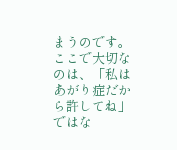まうのです。
ここで大切なのは、「私はあがり症だから許してね」ではな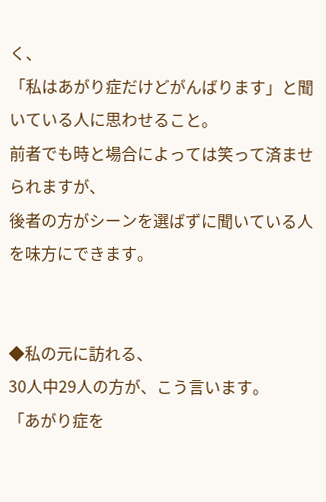く、
「私はあがり症だけどがんばります」と聞いている人に思わせること。
前者でも時と場合によっては笑って済ませられますが、
後者の方がシーンを選ばずに聞いている人を味方にできます。


◆私の元に訪れる、
30人中29人の方が、こう言います。
「あがり症を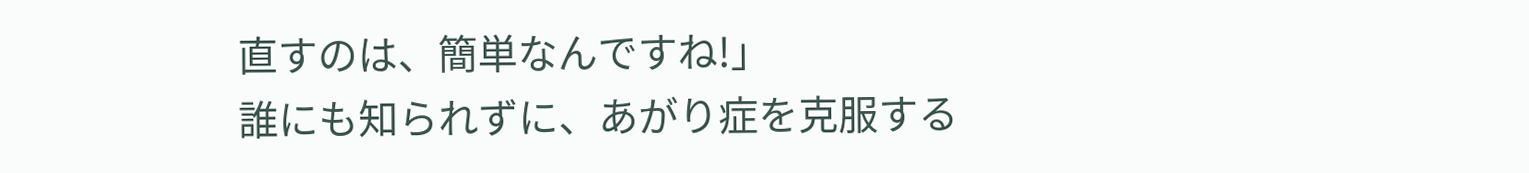直すのは、簡単なんですね!」
誰にも知られずに、あがり症を克服する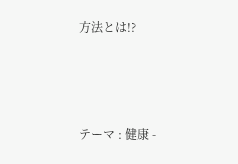方法とは!?



テーマ : 健康 -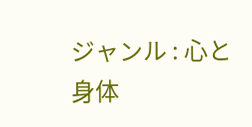ジャンル : 心と身体